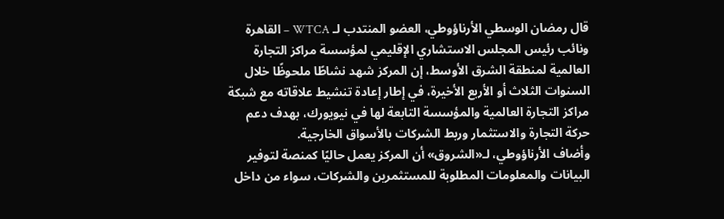قال رمضان الوسطي الأرناؤوطي، العضو المنتدب لـ WTCA – القاهرة ونائب رئيس المجلس الاستشاري الإقليمي لمؤسسة مراكز التجارة العالمية لمنطقة الشرق الأوسط، إن المركز شهد نشاطًا ملحوظًا خلال السنوات الثلاث أو الأربع الأخيرة، في إطار إعادة تنشيط علاقاته مع شبكة مراكز التجارة العالمية والمؤسسة التابعة لها في نيويورك، بهدف دعم حركة التجارة والاستثمار وربط الشركات بالأسواق الخارجية.
وأضاف الأرناؤوطي، لـ«الشروق» أن المركز يعمل حاليًا كمنصة لتوفير البيانات والمعلومات المطلوبة للمستثمرين والشركات، سواء من داخل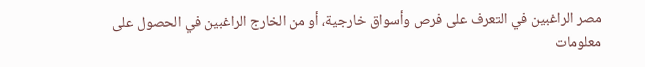مصر الراغبين في التعرف على فرص وأسواق خارجية، أو من الخارج الراغبين في الحصول على معلومات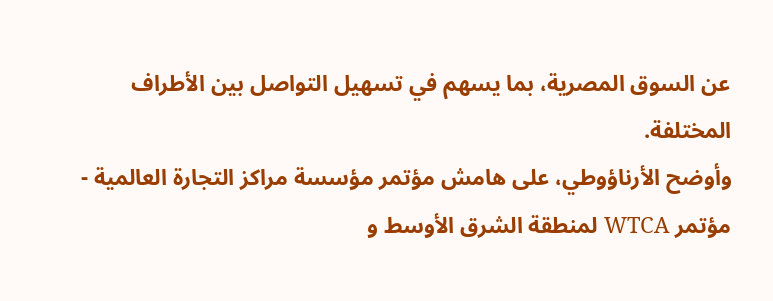عن السوق المصرية، بما يسهم في تسهيل التواصل بين الأطراف المختلفة.
وأوضح الأرناؤوطي، على هامش مؤتمر مؤسسة مراكز التجارة العالمية - مؤتمر WTCA لمنطقة الشرق الأوسط و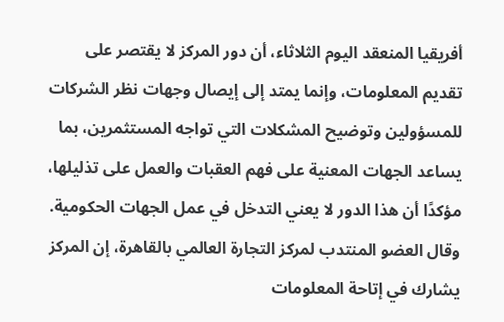أفريقيا المنعقد اليوم الثلاثاء، أن دور المركز لا يقتصر على تقديم المعلومات، وإنما يمتد إلى إيصال وجهات نظر الشركات للمسؤولين وتوضيح المشكلات التي تواجه المستثمرين، بما يساعد الجهات المعنية على فهم العقبات والعمل على تذليلها، مؤكدًا أن هذا الدور لا يعني التدخل في عمل الجهات الحكومية.
وقال العضو المنتدب لمركز التجارة العالمي بالقاهرة، إن المركز يشارك في إتاحة المعلومات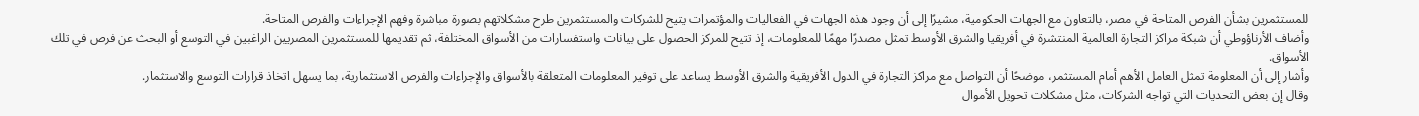للمستثمرين بشأن الفرص المتاحة في مصر، بالتعاون مع الجهات الحكومية، مشيرًا إلى أن وجود هذه الجهات في الفعاليات والمؤتمرات يتيح للشركات والمستثمرين طرح مشكلاتهم بصورة مباشرة وفهم الإجراءات والفرص المتاحة.
وأضاف الأرناؤوطي أن شبكة مراكز التجارة العالمية المنتشرة في أفريقيا والشرق الأوسط تمثل مصدرًا مهمًا للمعلومات، إذ تتيح للمركز الحصول على بيانات واستفسارات من الأسواق المختلفة، ثم تقديمها للمستثمرين المصريين الراغبين في التوسع أو البحث عن فرص في تلك الأسواق.
وأشار إلى أن المعلومة تمثل العامل الأهم أمام المستثمر، موضحًا أن التواصل مع مراكز التجارة في الدول الأفريقية والشرق الأوسط يساعد على توفير المعلومات المتعلقة بالأسواق والإجراءات والفرص الاستثمارية، بما يسهل اتخاذ قرارات التوسع والاستثمار.
وقال إن بعض التحديات التي تواجه الشركات، مثل مشكلات تحويل الأموال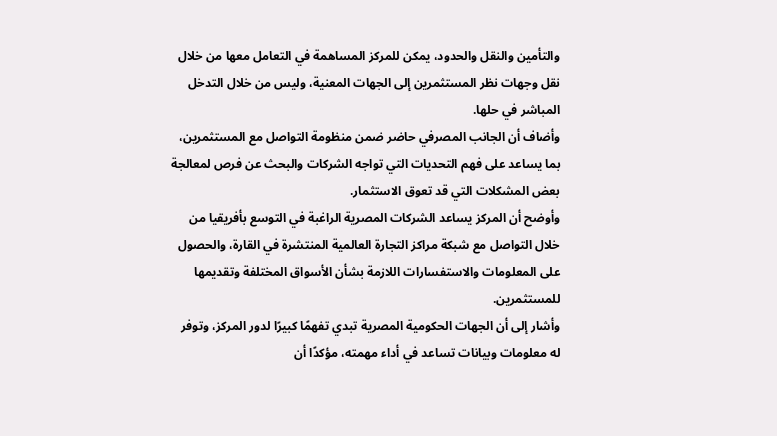والتأمين والنقل والحدود، يمكن للمركز المساهمة في التعامل معها من خلال نقل وجهات نظر المستثمرين إلى الجهات المعنية، وليس من خلال التدخل المباشر في حلها.
وأضاف أن الجانب المصرفي حاضر ضمن منظومة التواصل مع المستثمرين، بما يساعد على فهم التحديات التي تواجه الشركات والبحث عن فرص لمعالجة بعض المشكلات التي قد تعوق الاستثمار.
وأوضح أن المركز يساعد الشركات المصرية الراغبة في التوسع بأفريقيا من خلال التواصل مع شبكة مراكز التجارة العالمية المنتشرة في القارة، والحصول على المعلومات والاستفسارات اللازمة بشأن الأسواق المختلفة وتقديمها للمستثمرين.
وأشار إلى أن الجهات الحكومية المصرية تبدي تفهمًا كبيرًا لدور المركز، وتوفر له معلومات وبيانات تساعد في أداء مهمته، مؤكدًا أن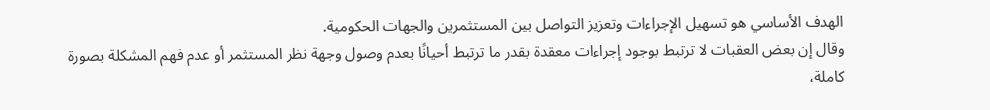الهدف الأساسي هو تسهيل الإجراءات وتعزيز التواصل بين المستثمرين والجهات الحكومية.
وقال إن بعض العقبات لا ترتبط بوجود إجراءات معقدة بقدر ما ترتبط أحيانًا بعدم وصول وجهة نظر المستثمر أو عدم فهم المشكلة بصورة كاملة،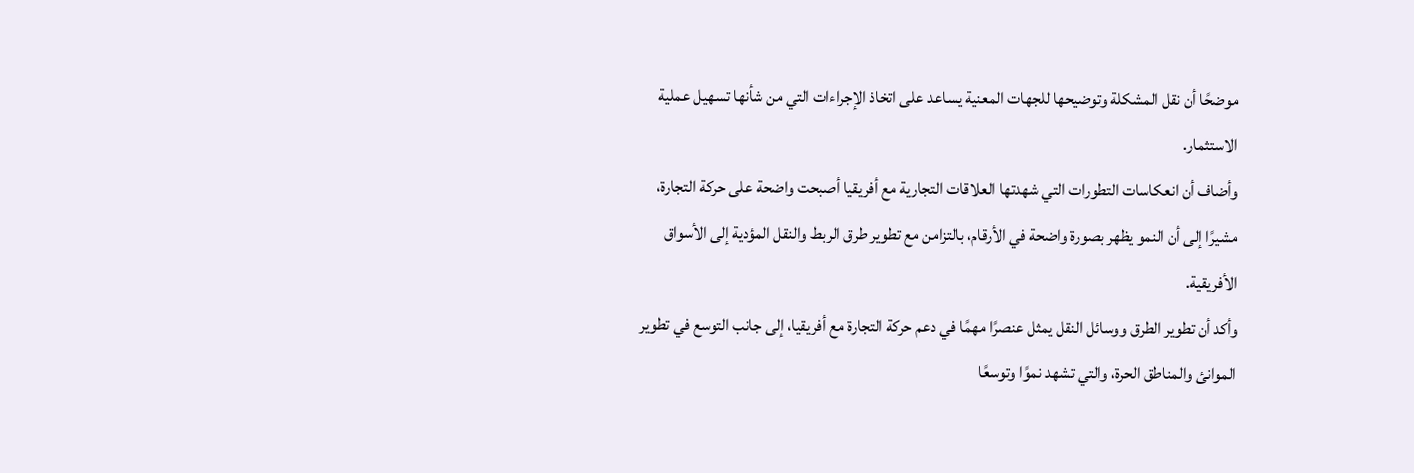موضحًا أن نقل المشكلة وتوضيحها للجهات المعنية يساعد على اتخاذ الإجراءات التي من شأنها تسهيل عملية الاستثمار.
وأضاف أن انعكاسات التطورات التي شهدتها العلاقات التجارية مع أفريقيا أصبحت واضحة على حركة التجارة، مشيرًا إلى أن النمو يظهر بصورة واضحة في الأرقام، بالتزامن مع تطوير طرق الربط والنقل المؤدية إلى الأسواق الأفريقية.
وأكد أن تطوير الطرق ووسائل النقل يمثل عنصرًا مهمًا في دعم حركة التجارة مع أفريقيا، إلى جانب التوسع في تطوير الموانئ والمناطق الحرة، والتي تشهد نموًا وتوسعًا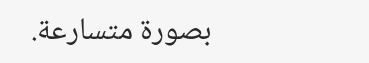بصورة متسارعة.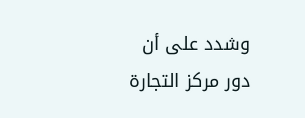وشدد على أن دور مركز التجارة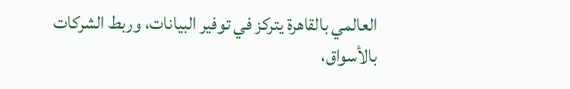العالمي بالقاهرة يتركز في توفير البيانات، وربط الشركات بالأسواق،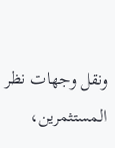ونقل وجهات نظر المستثمرين،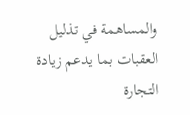والمساهمة في تذليل العقبات بما يدعم زيادة التجارة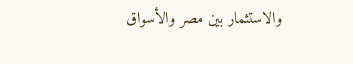والاستثمار بين مصر والأسواق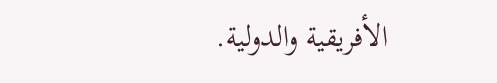الأفريقية والدولية.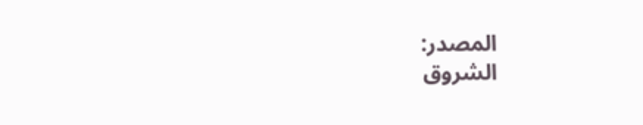المصدر:
الشروق